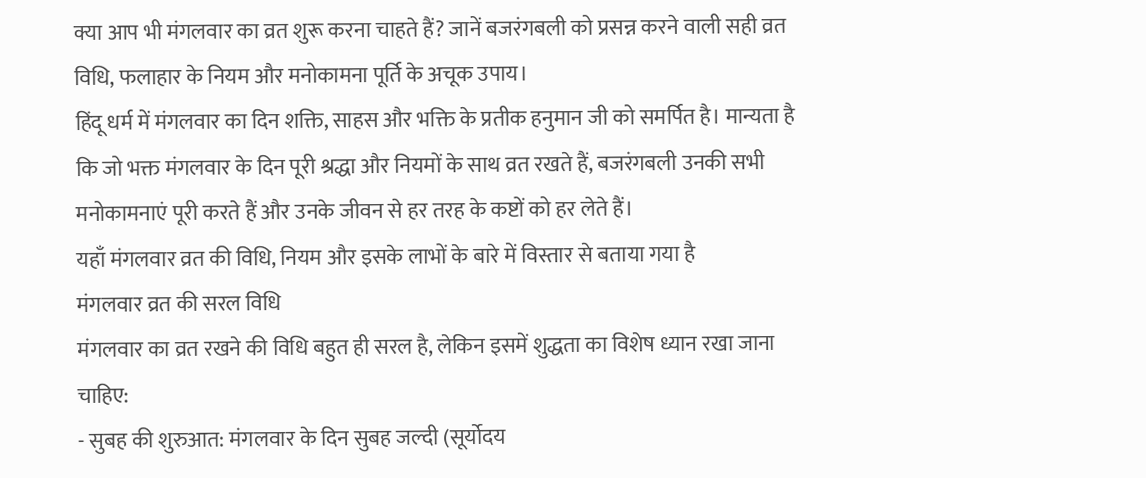क्या आप भी मंगलवार का व्रत शुरू करना चाहते हैं? जानें बजरंगबली को प्रसन्न करने वाली सही व्रत विधि, फलाहार के नियम और मनोकामना पूर्ति के अचूक उपाय।
हिंदू धर्म में मंगलवार का दिन शक्ति, साहस और भक्ति के प्रतीक हनुमान जी को समर्पित है। मान्यता है कि जो भक्त मंगलवार के दिन पूरी श्रद्धा और नियमों के साथ व्रत रखते हैं, बजरंगबली उनकी सभी मनोकामनाएं पूरी करते हैं और उनके जीवन से हर तरह के कष्टों को हर लेते हैं।
यहाँ मंगलवार व्रत की विधि, नियम और इसके लाभों के बारे में विस्तार से बताया गया है
मंगलवार व्रत की सरल विधि
मंगलवार का व्रत रखने की विधि बहुत ही सरल है, लेकिन इसमें शुद्धता का विशेष ध्यान रखा जाना चाहिए:
- सुबह की शुरुआत: मंगलवार के दिन सुबह जल्दी (सूर्योदय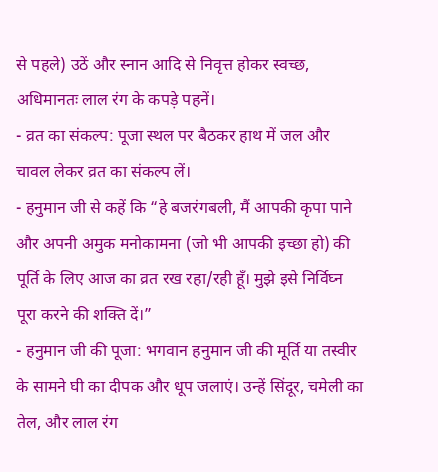से पहले) उठें और स्नान आदि से निवृत्त होकर स्वच्छ, अधिमानतः लाल रंग के कपड़े पहनें।
- व्रत का संकल्प: पूजा स्थल पर बैठकर हाथ में जल और चावल लेकर व्रत का संकल्प लें।
- हनुमान जी से कहें कि “हे बजरंगबली, मैं आपकी कृपा पाने और अपनी अमुक मनोकामना (जो भी आपकी इच्छा हो) की पूर्ति के लिए आज का व्रत रख रहा/रही हूँ। मुझे इसे निर्विघ्न पूरा करने की शक्ति दें।”
- हनुमान जी की पूजा: भगवान हनुमान जी की मूर्ति या तस्वीर के सामने घी का दीपक और धूप जलाएं। उन्हें सिंदूर, चमेली का तेल, और लाल रंग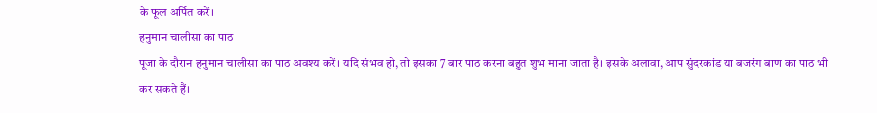के फूल अर्पित करें।
हनुमान चालीसा का पाठ
पूजा के दौरान हनुमान चालीसा का पाठ अवश्य करें। यदि संभव हो, तो इसका 7 बार पाठ करना बहुत शुभ माना जाता है। इसके अलावा, आप सुंदरकांड या बजरंग बाण का पाठ भी कर सकते हैं।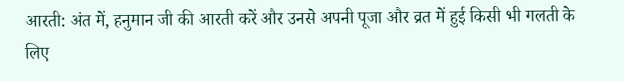आरती: अंत में, हनुमान जी की आरती करें और उनसे अपनी पूजा और व्रत में हुई किसी भी गलती के लिए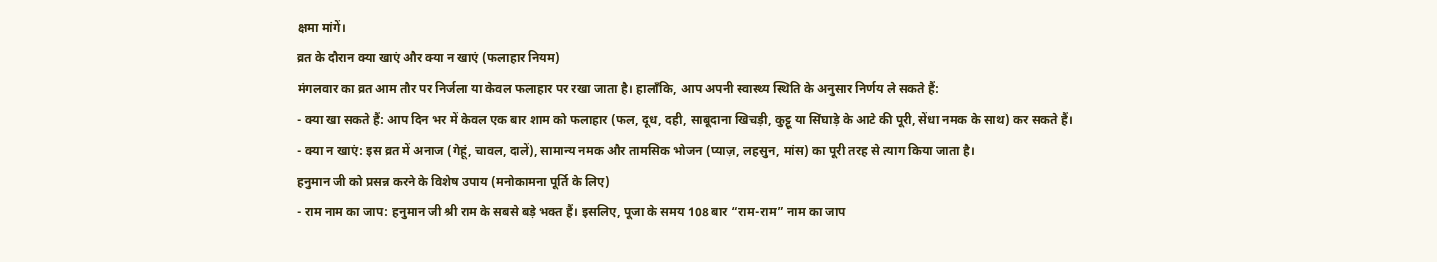क्षमा मांगें।
व्रत के दौरान क्या खाएं और क्या न खाएं (फलाहार नियम)
मंगलवार का व्रत आम तौर पर निर्जला या केवल फलाहार पर रखा जाता है। हालाँकि, आप अपनी स्वास्थ्य स्थिति के अनुसार निर्णय ले सकते हैं:
- क्या खा सकते हैं: आप दिन भर में केवल एक बार शाम को फलाहार (फल, दूध, दही, साबूदाना खिचड़ी, कुट्टू या सिंघाड़े के आटे की पूरी, सेंधा नमक के साथ) कर सकते हैं।
- क्या न खाएं: इस व्रत में अनाज (गेहूं, चावल, दालें), सामान्य नमक और तामसिक भोजन (प्याज़, लहसुन, मांस) का पूरी तरह से त्याग किया जाता है।
हनुमान जी को प्रसन्न करने के विशेष उपाय (मनोकामना पूर्ति के लिए)
- राम नाम का जाप: हनुमान जी श्री राम के सबसे बड़े भक्त हैं। इसलिए, पूजा के समय 108 बार “राम-राम” नाम का जाप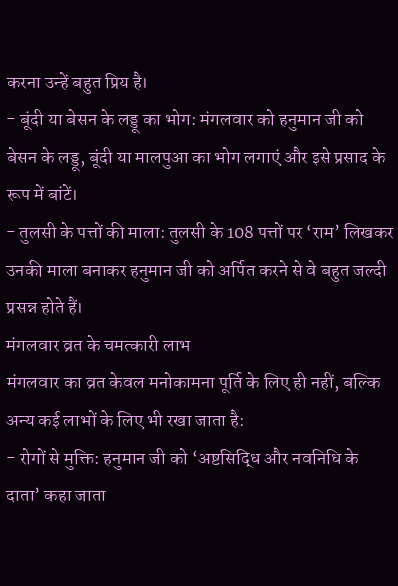करना उन्हें बहुत प्रिय है।
- बूंदी या बेसन के लड्डू का भोग: मंगलवार को हनुमान जी को बेसन के लड्डू, बूंदी या मालपुआ का भोग लगाएं और इसे प्रसाद के रूप में बांटें।
- तुलसी के पत्तों की माला: तुलसी के 108 पत्तों पर ‘राम’ लिखकर उनकी माला बनाकर हनुमान जी को अर्पित करने से वे बहुत जल्दी प्रसन्न होते हैं।
मंगलवार व्रत के चमत्कारी लाभ
मंगलवार का व्रत केवल मनोकामना पूर्ति के लिए ही नहीं, बल्कि अन्य कई लाभों के लिए भी रखा जाता है:
- रोगों से मुक्ति: हनुमान जी को ‘अष्टसिद्धि और नवनिधि के दाता’ कहा जाता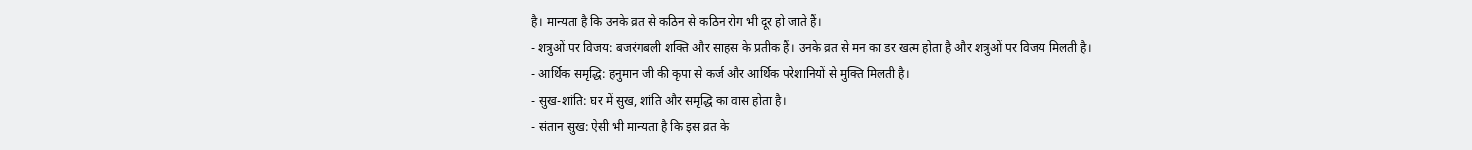है। मान्यता है कि उनके व्रत से कठिन से कठिन रोग भी दूर हो जाते हैं।
- शत्रुओं पर विजय: बजरंगबली शक्ति और साहस के प्रतीक हैं। उनके व्रत से मन का डर खत्म होता है और शत्रुओं पर विजय मिलती है।
- आर्थिक समृद्धि: हनुमान जी की कृपा से कर्ज और आर्थिक परेशानियों से मुक्ति मिलती है।
- सुख-शांति: घर में सुख, शांति और समृद्धि का वास होता है।
- संतान सुख: ऐसी भी मान्यता है कि इस व्रत के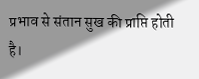प्रभाव से संतान सुख की प्राप्ति होती है।